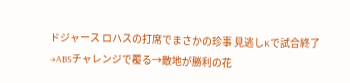ドジャース ロハスの打席でまさかの珍事 見逃しKで試合終了→ABSチャレンジで覆る→敵地が勝利の花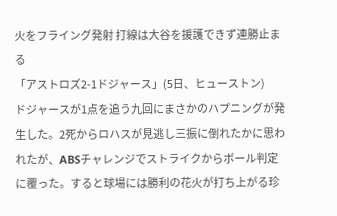火をフライング発射 打線は大谷を援護できず連勝止まる
「アストロズ2-1ドジャース」(5日、ヒューストン)
ドジャースが1点を追う九回にまさかのハプニングが発生した。2死からロハスが見逃し三振に倒れたかに思われたが、ABSチャレンジでストライクからボール判定に覆った。すると球場には勝利の花火が打ち上がる珍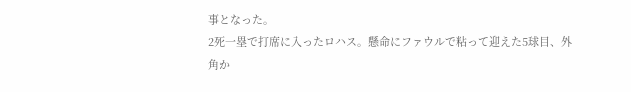事となった。
2死一塁で打席に入ったロハス。懸命にファウルで粘って迎えた5球目、外角か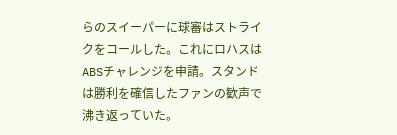らのスイーパーに球審はストライクをコールした。これにロハスはABSチャレンジを申請。スタンドは勝利を確信したファンの歓声で沸き返っていた。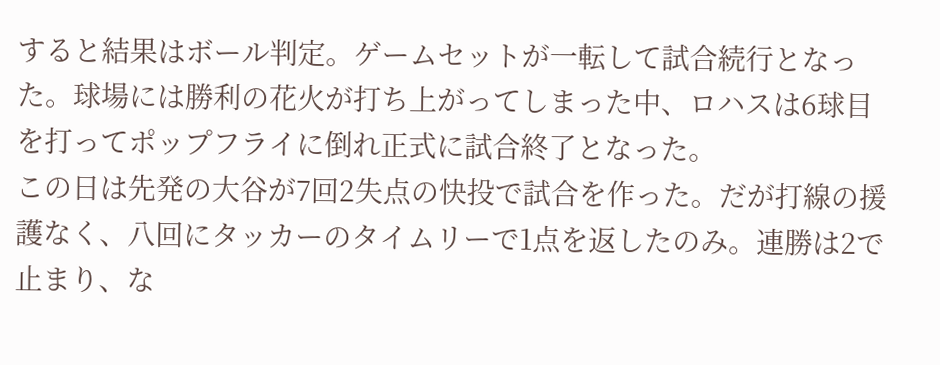すると結果はボール判定。ゲームセットが一転して試合続行となった。球場には勝利の花火が打ち上がってしまった中、ロハスは6球目を打ってポップフライに倒れ正式に試合終了となった。
この日は先発の大谷が7回2失点の快投で試合を作った。だが打線の援護なく、八回にタッカーのタイムリーで1点を返したのみ。連勝は2で止まり、な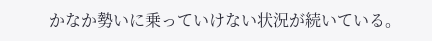かなか勢いに乗っていけない状況が続いている。